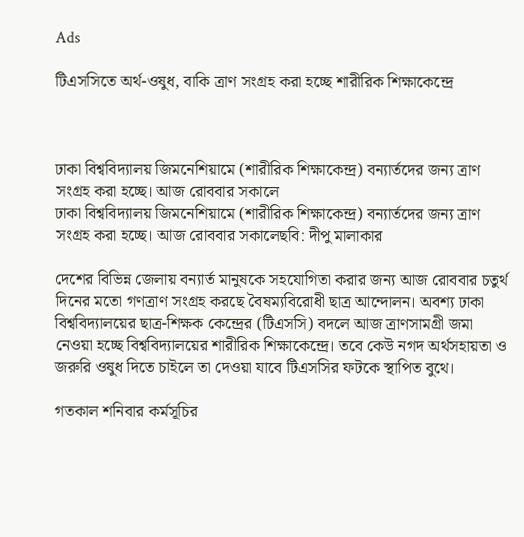Ads

টিএসসিতে অর্থ-ওষুধ, বাকি ত্রাণ সংগ্রহ করা হচ্ছে শারীরিক শিক্ষাকেন্দ্রে



ঢাকা বিশ্ববিদ্যালয় জিমনেশিয়ামে (শারীরিক শিক্ষাকেন্দ্র) বন্যার্তদের জন্য ত্রাণ সংগ্রহ করা হচ্ছে। আজ রোববার সকালে
ঢাকা বিশ্ববিদ্যালয় জিমনেশিয়ামে (শারীরিক শিক্ষাকেন্দ্র) বন্যার্তদের জন্য ত্রাণ সংগ্রহ করা হচ্ছে। আজ রোববার সকালেছবি: দীপু মালাকার

দেশের বিভিন্ন জেলায় বন্যার্ত মানুষকে সহযোগিতা করার জন্য আজ রোববার চতুর্থ দিনের মতো গণত্রাণ সংগ্রহ করছে বৈষম্যবিরোধী ছাত্র আন্দোলন। অবশ্য ঢাকা বিশ্ববিদ্যালয়ের ছাত্র-শিক্ষক কেন্দ্রের (টিএসসি) বদলে আজ ত্রাণসামগ্রী জমা নেওয়া হচ্ছে বিশ্ববিদ্যালয়ের শারীরিক শিক্ষাকেন্দ্রে। তবে কেউ নগদ অর্থসহায়তা ও জরুরি ওষুধ দিতে চাইলে তা দেওয়া যাবে টিএসসির ফটকে স্থাপিত বুথে।

গতকাল শনিবার কর্মসূচির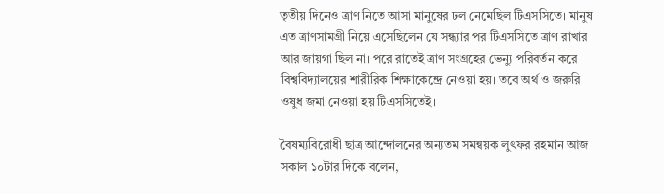তৃতীয় দিনেও ত্রাণ নিতে আসা মানুষের ঢল নেমেছিল টিএসসিতে। মানুষ এত ত্রাণসামগ্রী নিয়ে এসেছিলেন যে সন্ধ্যার পর টিএসসিতে ত্রাণ রাখার আর জায়গা ছিল না। পরে রাতেই ত্রাণ সংগ্রহের ভেন্যু পরিবর্তন করে বিশ্ববিদ্যালয়ের শারীরিক শিক্ষাকেন্দ্রে নেওয়া হয়। তবে অর্থ ও জরুরি ওষুধ জমা নেওয়া হয় টিএসসিতেই।

বৈষম্যবিরোধী ছাত্র আন্দোলনের অন্যতম সমন্বয়ক লুৎফর রহমান আজ সকাল ১০টার দিকে বলেন,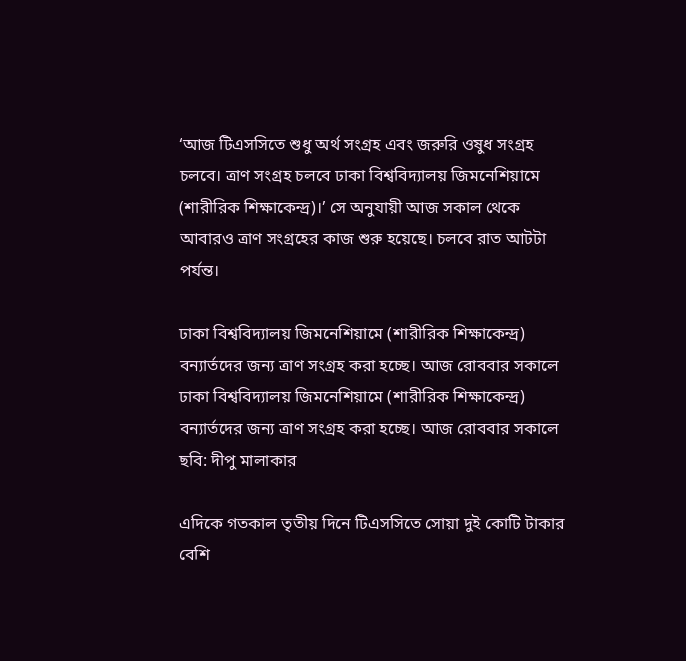‘আজ টিএসসিতে শুধু অর্থ সংগ্রহ এবং জরুরি ওষুধ সংগ্রহ চলবে। ত্রাণ সংগ্রহ চলবে ঢাকা বিশ্ববিদ্যালয় জিমনেশিয়ামে (শারীরিক শিক্ষাকেন্দ্র)।’ সে অনুযায়ী আজ সকাল থেকে আবারও ত্রাণ সংগ্রহের কাজ শুরু হয়েছে। চলবে রাত আটটা পর্যন্ত।

ঢাকা বিশ্ববিদ্যালয় জিমনেশিয়ামে (শারীরিক শিক্ষাকেন্দ্র) বন্যার্তদের জন্য ত্রাণ সংগ্রহ করা হচ্ছে। আজ রোববার সকালে
ঢাকা বিশ্ববিদ্যালয় জিমনেশিয়ামে (শারীরিক শিক্ষাকেন্দ্র) বন্যার্তদের জন্য ত্রাণ সংগ্রহ করা হচ্ছে। আজ রোববার সকালে
ছবি: দীপু মালাকার

এদিকে গতকাল তৃতীয় দিনে টিএসসিতে সোয়া দুই কোটি টাকার বেশি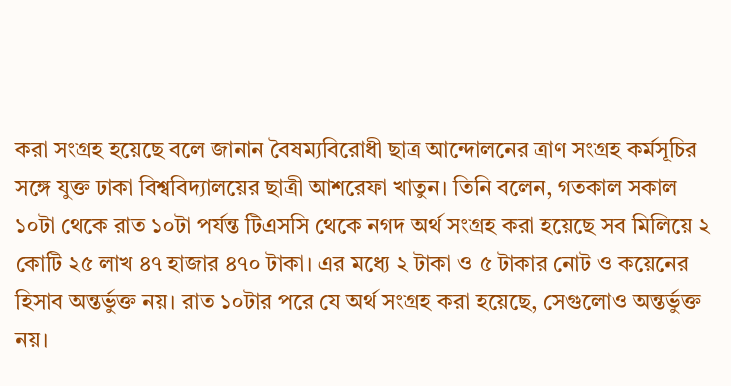করা সংগ্রহ হয়েছে বলে জানান বৈষম্যবিরোধী ছাত্র আন্দোলনের ত্রাণ সংগ্রহ কর্মসূচির সঙ্গে যুক্ত ঢাকা বিশ্ববিদ্যালয়ের ছাত্রী আশরেফা খাতুন। তিনি বলেন, গতকাল সকাল ১০টা থেকে রাত ১০টা পর্যন্ত টিএসসি থেকে নগদ অর্থ সংগ্রহ করা হয়েছে সব মিলিয়ে ২ কোটি ২৫ লাখ ৪৭ হাজার ৪৭০ টাকা। এর মধ্যে ২ টাকা ও ৫ টাকার নোট ও কয়েনের হিসাব অন্তর্ভুক্ত নয়। রাত ১০টার পরে যে অর্থ সংগ্রহ করা হয়েছে, সেগুলোও অন্তর্ভুক্ত নয়।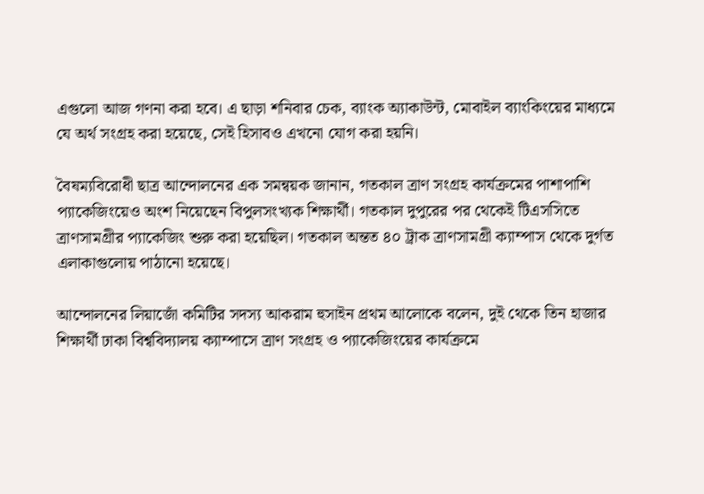এগুলো আজ গণনা করা হবে। এ ছাড়া শনিবার চেক, ব্যাংক অ্যাকাউন্ট, মোবাইল ব্যাংকিংয়ের মাধ্যমে যে অর্থ সংগ্রহ করা হয়েছে, সেই হিসাবও এখনো যোগ করা হয়নি।

বৈষম্যবিরোধী ছাত্র আন্দোলনের এক সমন্বয়ক জানান, গতকাল ত্রাণ সংগ্রহ কার্যক্রমের পাশাপাশি প্যাকেজিংয়েও অংশ নিয়েছেন বিপুলসংখ্যক শিক্ষার্থী। গতকাল দুপুরের পর থেকেই টিএসসিতে ত্রাণসামগ্রীর প্যাকেজিং শুরু করা হয়েছিল। গতকাল অন্তত ৪০ ট্রাক ত্রাণসামগ্রী ক্যাম্পাস থেকে দুর্গত এলাকাগুলোয় পাঠানো হয়েছে।

আন্দোলনের লিয়াজোঁ কমিটির সদস্য আকরাম হুসাইন প্রথম আলোকে বলেন, দুই থেকে তিন হাজার শিক্ষার্থী ঢাকা বিশ্ববিদ্যালয় ক্যাম্পাসে ত্রাণ সংগ্রহ ও প্যাকেজিংয়ের কার্যক্রমে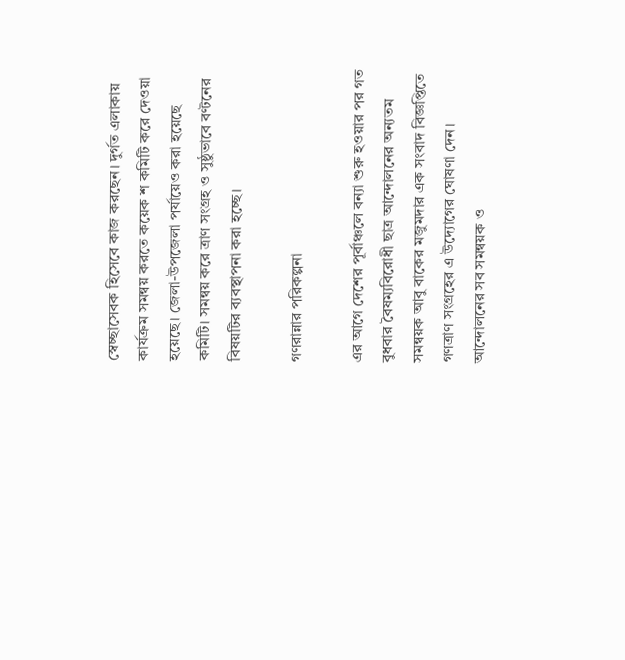স্বেচ্ছাসেবক হিসেবে কাজ করছেন। দুর্গত এলাকায় কার্যক্রম সমন্বয় করতে কয়েক শ কমিটি করে দেওয়া হয়েছে। জেলা-উপজেলা পর্যায়েও করা হয়েছে কমিটি। সমন্বয় করে ত্রাণ সংগ্রহ ও সুষ্ঠুভাবে বণ্টনের বিষয়টির ব্যবস্থাপনা করা হচ্ছে।

গণরান্নার পরিকল্পনা

এর আগে দেশের পূর্বাঞ্চলে বন্যা শুরু হওয়ার পর গত বুধবার বৈষম্যবিরোধী ছাত্র আন্দোলনের অন্যতম সমন্বয়ক আবু বাকের মজুমদার এক সংবাদ বিজ্ঞপ্তিতে গণত্রাণ সংগ্রহের এ উদ্যোগের ঘোষণা দেন। আন্দোলনের সব সমন্বয়ক ও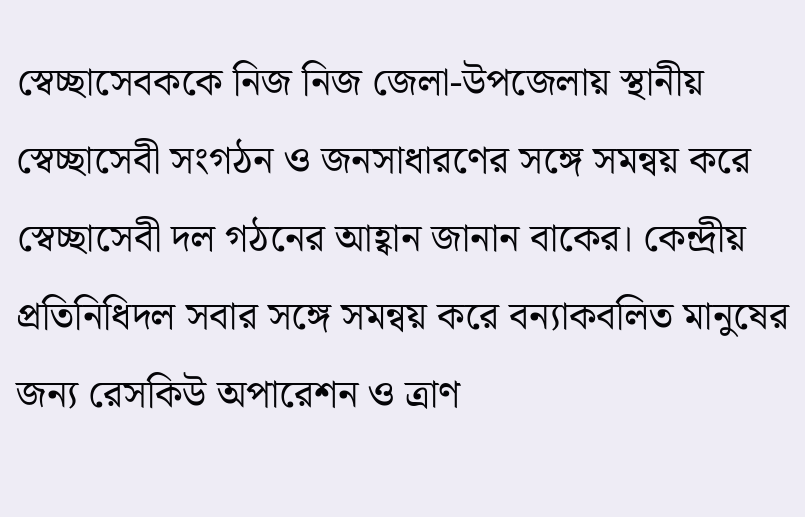স্বেচ্ছাসেবককে নিজ নিজ জেলা-উপজেলায় স্থানীয় স্বেচ্ছাসেবী সংগঠন ও জনসাধারণের সঙ্গে সমন্বয় করে স্বেচ্ছাসেবী দল গঠনের আহ্বান জানান বাকের। কেন্দ্রীয় প্রতিনিধিদল সবার সঙ্গে সমন্বয় করে বন্যাকবলিত মানুষের জন্য রেসকিউ অপারেশন ও ত্রাণ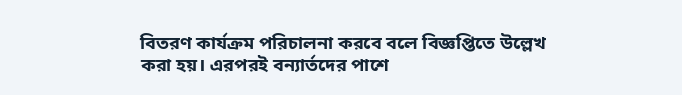বিতরণ কার্যক্রম পরিচালনা করবে বলে বিজ্ঞপ্তিতে উল্লেখ করা হয়। এরপরই বন্যার্তদের পাশে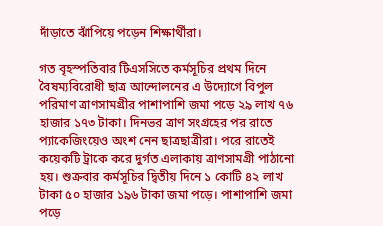দাঁড়াতে ঝাঁপিয়ে পড়েন শিক্ষার্থীরা।

গত বৃহস্পতিবার টিএসসিতে কর্মসূচির প্রথম দিনে বৈষম্যবিরোধী ছাত্র আন্দোলনের এ উদ্যোগে বিপুল পরিমাণ ত্রাণসামগ্রীর পাশাপাশি জমা পড়ে ২৯ লাখ ৭৬ হাজার ১৭৩ টাকা। দিনভর ত্রাণ সংগ্রহের পর রাতে প্যাকেজিংয়েও অংশ নেন ছাত্রছাত্রীরা। পরে রাতেই কয়েকটি ট্রাকে করে দুর্গত এলাকায় ত্রাণসামগ্রী পাঠানো হয়। শুক্রবার কর্মসূচির দ্বিতীয় দিনে ১ কোটি ৪২ লাখ টাকা ৫০ হাজার ১৯৬ টাকা জমা পড়ে। পাশাপাশি জমা পড়ে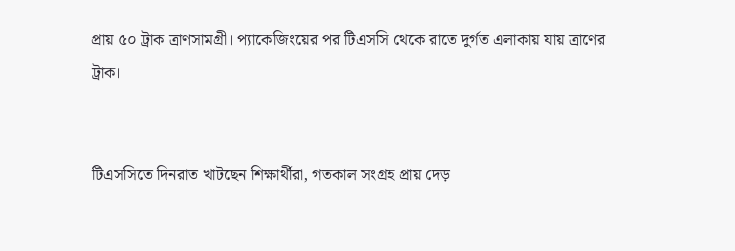প্রায় ৫০ ট্রাক ত্রাণসামগ্রী। প্যাকেজিংয়ের পর টিএসসি থেকে রাতে দুর্গত এলাকায় যায় ত্রাণের ট্রাক।


টিএসসিতে দিনরাত খাটছেন শিক্ষার্থীরা, গতকাল সংগ্রহ প্রায় দেড়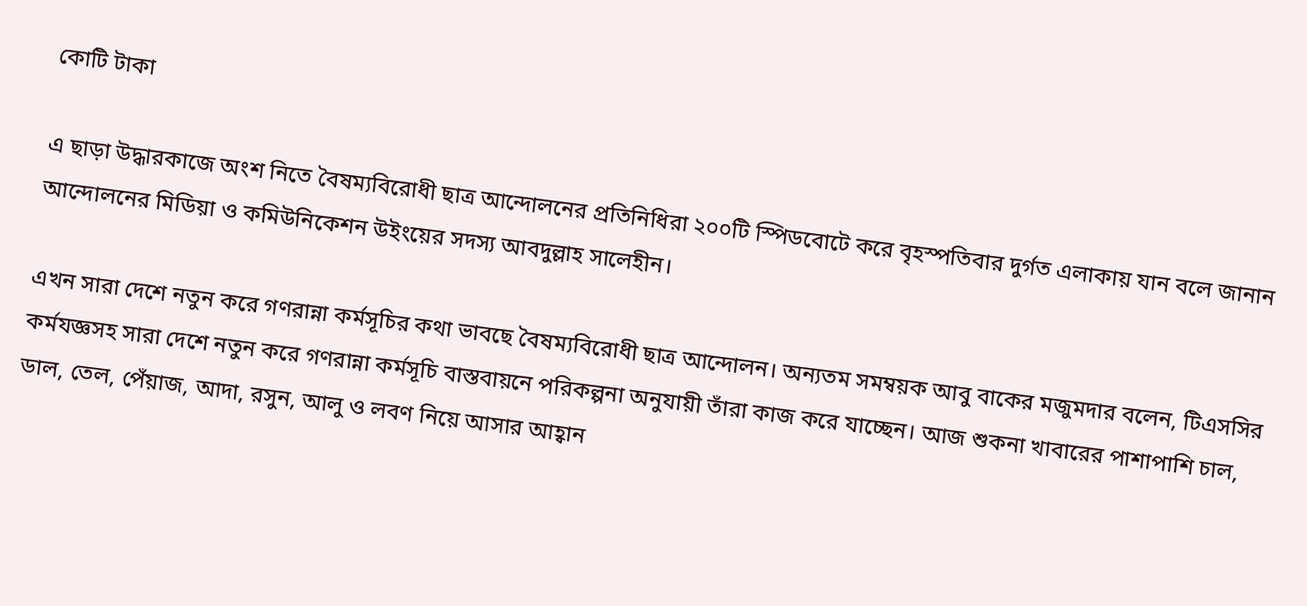কোটি টাকা

এ ছাড়া উদ্ধারকাজে অংশ নিতে বৈষম্যবিরোধী ছাত্র আন্দোলনের প্রতিনিধিরা ২০০টি স্পিডবোটে করে বৃহস্পতিবার দুর্গত এলাকায় যান বলে জানান আন্দোলনের মিডিয়া ও কমিউনিকেশন উইংয়ের সদস্য আবদুল্লাহ সালেহীন।

এখন সারা দেশে নতুন করে গণরান্না কর্মসূচির কথা ভাবছে বৈষম্যবিরোধী ছাত্র আন্দোলন। অন্যতম সমম্বয়ক আবু বাকের মজুমদার বলেন, টিএসসির কর্মযজ্ঞসহ সারা দেশে নতুন করে গণরান্না কর্মসূচি বাস্তবায়নে পরিকল্পনা অনুযায়ী তাঁরা কাজ করে যাচ্ছেন। আজ শুকনা খাবারের পাশাপাশি চাল, ডাল, তেল, পেঁয়াজ, আদা, রসুন, আলু ও লবণ নিয়ে আসার আহ্বান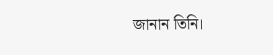জানান তিনি।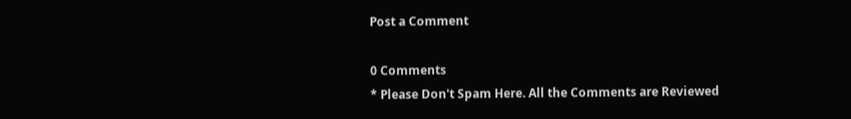Post a Comment

0 Comments
* Please Don't Spam Here. All the Comments are Reviewed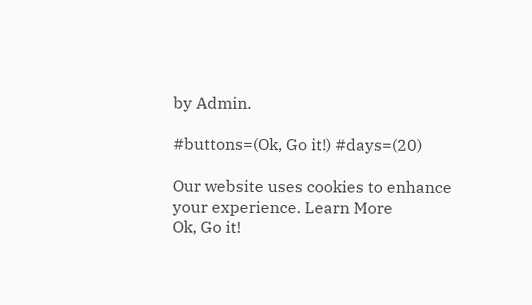by Admin.

#buttons=(Ok, Go it!) #days=(20)

Our website uses cookies to enhance your experience. Learn More
Ok, Go it!